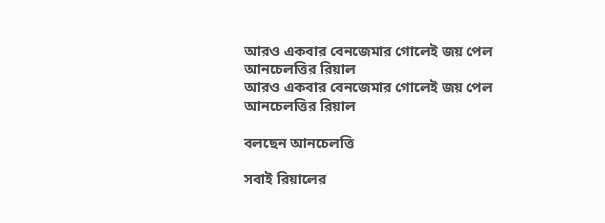আরও একবার বেনজেমার গোলেই জয় পেল আনচেলত্তির রিয়াল
আরও একবার বেনজেমার গোলেই জয় পেল আনচেলত্তির রিয়াল

বলছেন আনচেলত্তি

সবাই রিয়ালের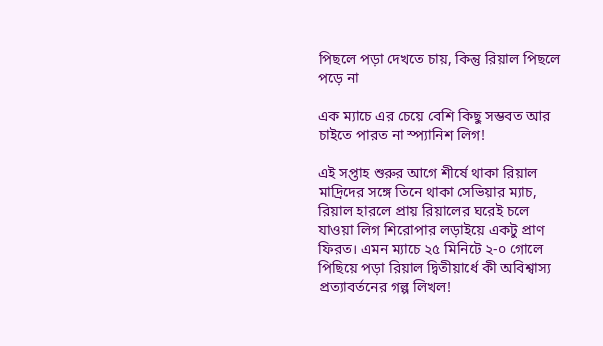পিছলে পড়া দেখতে চায়, কিন্তু রিয়াল পিছলে পড়ে না

এক ম্যাচে এর চেয়ে বেশি কিছু সম্ভবত আর চাইতে পারত না স্প্যানিশ লিগ!

এই সপ্তাহ শুরুর আগে শীর্ষে থাকা রিয়াল মাদ্রিদের সঙ্গে তিনে থাকা সেভিয়ার ম্যাচ, রিয়াল হারলে প্রায় রিয়ালের ঘরেই চলে যাওয়া লিগ শিরোপার লড়াইয়ে একটু প্রাণ ফিরত। এমন ম্যাচে ২৫ মিনিটে ২-০ গোলে পিছিয়ে পড়া রিয়াল দ্বিতীয়ার্ধে কী অবিশ্বাস্য প্রত্যাবর্তনের গল্প লিখল!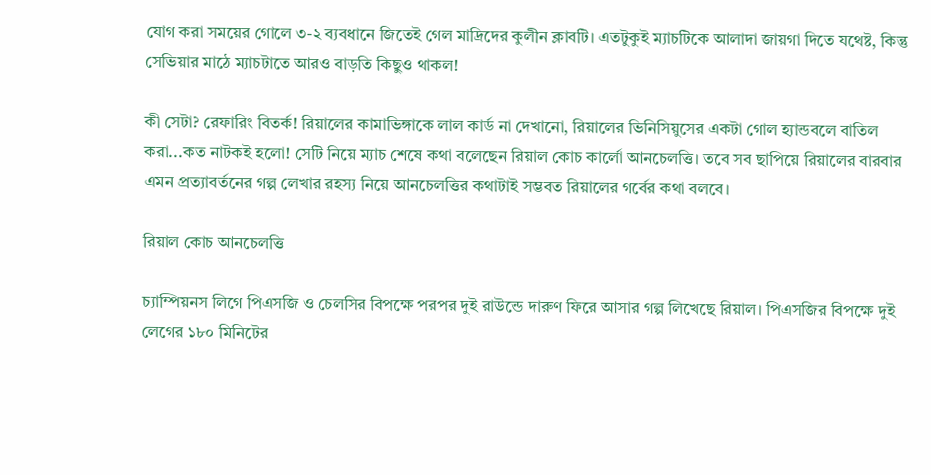যোগ করা সময়ের গোলে ৩-২ ব্যবধানে জিতেই গেল মাদ্রিদের কুলীন ক্লাবটি। এতটুকুই ম্যাচটিকে আলাদা জায়গা দিতে যথেষ্ট, কিন্তু সেভিয়ার মাঠে ম্যাচটাতে আরও বাড়তি কিছুও থাকল!

কী সেটা? রেফারিং বিতর্ক! রিয়ালের কামাভিঙ্গাকে লাল কার্ড না দেখানো, রিয়ালের ভিনিসিয়ুসের একটা গোল হ্যান্ডবলে বাতিল করা...কত নাটকই হলো! সেটি নিয়ে ম্যাচ শেষে কথা বলেছেন রিয়াল কোচ কার্লো আনচেলত্তি। তবে সব ছাপিয়ে রিয়ালের বারবার এমন প্রত্যাবর্তনের গল্প লেখার রহস্য নিয়ে আনচেলত্তির কথাটাই সম্ভবত রিয়ালের গর্বের কথা বলবে।

রিয়াল কোচ আনচেলত্তি

চ্যাম্পিয়নস লিগে পিএসজি ও চেলসির বিপক্ষে পরপর দুই রাউন্ডে দারুণ ফিরে আসার গল্প লিখেছে রিয়াল। পিএসজির বিপক্ষে দুই লেগের ১৮০ মিনিটের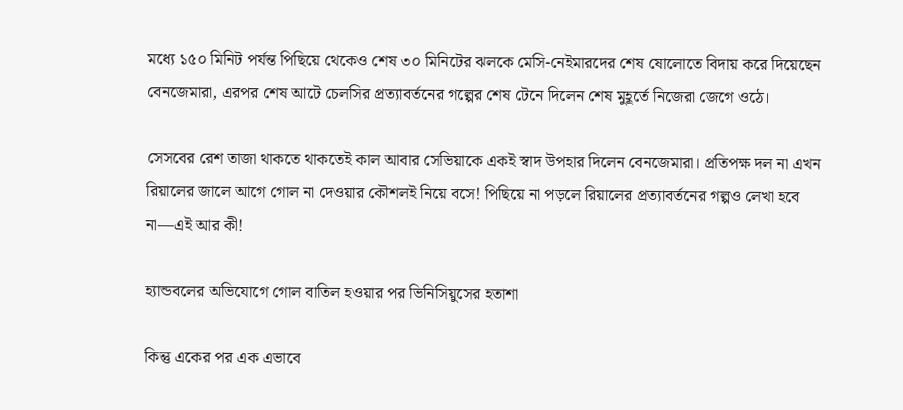মধ্যে ১৫০ মিনিট পর্যন্ত পিছিয়ে থেকেও শেষ ৩০ মিনিটের ঝলকে মেসি-নেইমারদের শেষ ষোলোতে বিদায় করে দিয়েছেন বেনজেমারা, এরপর শেষ আটে চেলসির প্রত্যাবর্তনের গল্পের শেষ টেনে দিলেন শেষ মুহূর্তে নিজেরা জেগে ওঠে।

সেসবের রেশ তাজা থাকতে থাকতেই কাল আবার সেভিয়াকে একই স্বাদ উপহার দিলেন বেনজেমারা। প্রতিপক্ষ দল না এখন রিয়ালের জালে আগে গোল না দেওয়ার কৌশলই নিয়ে বসে! পিছিয়ে না পড়লে রিয়ালের প্রত্যাবর্তনের গল্পও লেখা হবে না—এই আর কী!

হ্যান্ডবলের অভিযোগে গোল বাতিল হওয়ার পর ভিনিসিয়ুসের হতাশা

কিন্তু একের পর এক এভাবে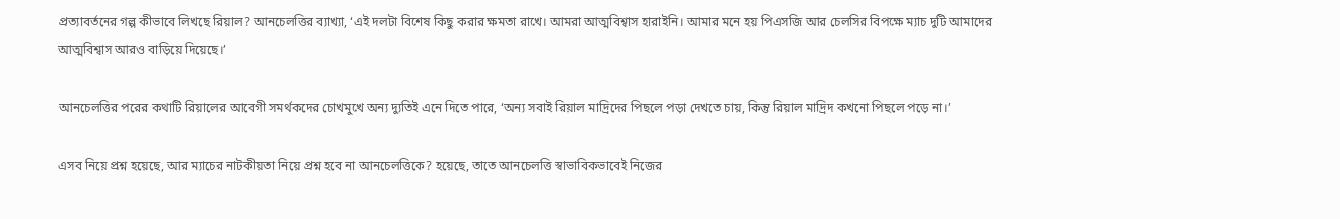প্রত্যাবর্তনের গল্প কীভাবে লিখছে রিয়াল? আনচেলত্তির ব্যাখ্যা, ‘এই দলটা বিশেষ কিছু করার ক্ষমতা রাখে। আমরা আত্মবিশ্বাস হারাইনি। আমার মনে হয় পিএসজি আর চেলসির বিপক্ষে ম্যাচ দুটি আমাদের আত্মবিশ্বাস আরও বাড়িয়ে দিয়েছে।’

আনচেলত্তির পরের কথাটি রিয়ালের আবেগী সমর্থকদের চোখমুখে অন্য দ্যুতিই এনে দিতে পারে, ‘অন্য সবাই রিয়াল মাদ্রিদের পিছলে পড়া দেখতে চায়, কিন্তু রিয়াল মাদ্রিদ কখনো পিছলে পড়ে না।’

এসব নিয়ে প্রশ্ন হয়েছে, আর ম্যাচের নাটকীয়তা নিয়ে প্রশ্ন হবে না আনচেলত্তিকে? হয়েছে, তাতে আনচেলত্তি স্বাভাবিকভাবেই নিজের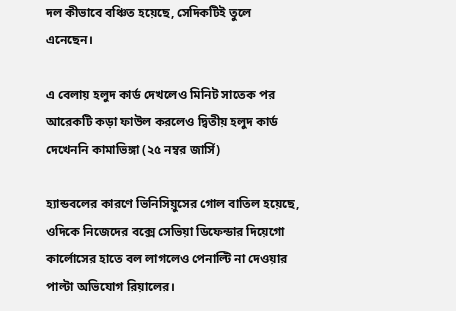দল কীভাবে বঞ্চিত হয়েছে, সেদিকটিই তুলে এনেছেন।

এ বেলায় হলুদ কার্ড দেখলেও মিনিট সাতেক পর আরেকটি কড়া ফাউল করলেও দ্বিতীয় হলুদ কার্ড দেখেননি কামাভিঙ্গা (২৫ নম্বর জার্সি)

হ্যান্ডবলের কারণে ভিনিসিয়ুসের গোল বাতিল হয়েছে, ওদিকে নিজেদের বক্সে সেভিয়া ডিফেন্ডার দিয়েগো কার্লোসের হাতে বল লাগলেও পেনাল্টি না দেওয়ার পাল্টা অভিযোগ রিয়ালের।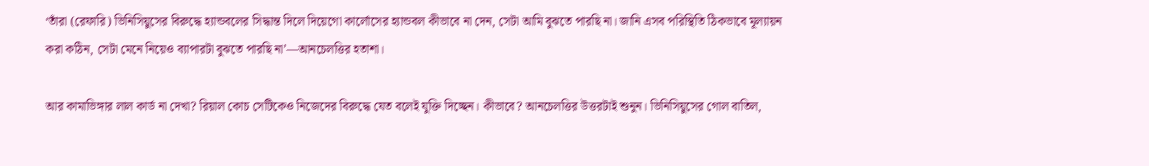‘তাঁরা (রেফারি) ভিনিসিয়ুসের বিরুদ্ধে হ্যান্ডবলের সিদ্ধান্ত দিলে দিয়েগো কার্লোসের হ্যান্ডবল কীভাবে না দেন, সেটা আমি বুঝতে পারছি না। জানি এসব পরিস্থিতি ঠিকভাবে মূল্যায়ন করা কঠিন, সেটা মেনে নিয়েও ব্যাপারটা বুঝতে পারছি না’—আনচেলত্তির হতাশা।

আর কামাভিঙ্গার লাল কার্ড না দেখা? রিয়াল কোচ সেটিকেও নিজেদের বিরুদ্ধে যেত বলেই যুক্তি দিচ্ছেন। কীভাবে? আনচেলত্তির উত্তরটাই শুনুন। ভিনিসিয়ুসের গোল বাতিল,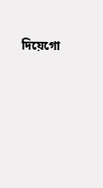দিয়েগো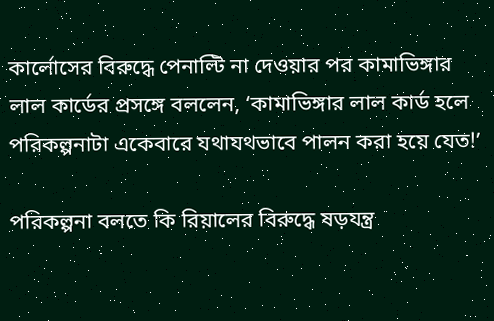কার্লোসের বিরুদ্ধে পেনাল্টি না দেওয়ার পর কামাভিঙ্গার লাল কার্ডের প্রসঙ্গে বললেন, ‘কামাভিঙ্গার লাল কার্ড হলে পরিকল্পনাটা একেবারে যথাযথভাবে পালন করা হয়ে যেত!’

পরিকল্পনা বলতে কি রিয়ালের বিরুদ্ধে ষড়যন্ত্র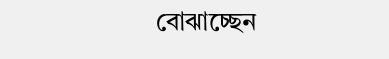বোঝাচ্ছেন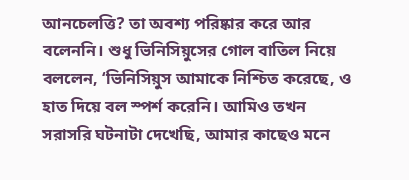আনচেলত্তি? তা অবশ্য পরিষ্কার করে আর বলেননি। শুধু ভিনিসিয়ুসের গোল বাতিল নিয়ে বললেন, ‘ভিনিসিয়ুস আমাকে নিশ্চিত করেছে, ও হাত দিয়ে বল স্পর্শ করেনি। আমিও তখন সরাসরি ঘটনাটা দেখেছি, আমার কাছেও মনে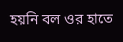হয়নি বল ওর হাতে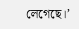লেগেছে।’